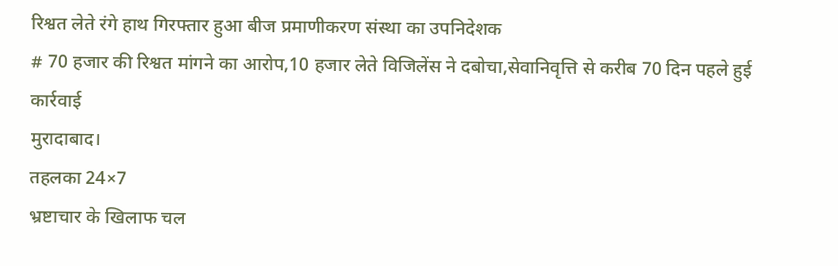रिश्वत लेते रंगे हाथ गिरफ्तार हुआ बीज प्रमाणीकरण संस्था का उपनिदेशक
# 70 हजार की रिश्वत मांगने का आरोप,10 हजार लेते विजिलेंस ने दबोचा,सेवानिवृत्ति से करीब 70 दिन पहले हुई कार्रवाई
मुरादाबाद।
तहलका 24×7
भ्रष्टाचार के खिलाफ चल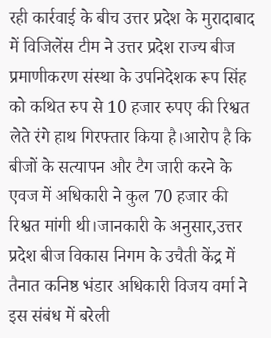रही कार्रवाई के बीच उत्तर प्रदेश के मुरादाबाद में विजिलेंस टीम ने उत्तर प्रदेश राज्य बीज प्रमाणीकरण संस्था के उपनिदेशक रूप सिंह को कथित रुप से 10 हजार रुपए की रिश्वत लेते रंगे हाथ गिरफ्तार किया है।आरोप है कि बीजों के सत्यापन और टैग जारी करने के एवज में अधिकारी ने कुल 70 हजार की रिश्वत मांगी थी।जानकारी के अनुसार,उत्तर प्रदेश बीज विकास निगम के उचैती केंद्र में तैनात कनिष्ठ भंडार अधिकारी विजय वर्मा ने इस संबंध में बरेली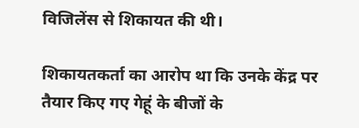विजिलेंस से शिकायत की थी।

शिकायतकर्ता का आरोप था कि उनके केंद्र पर तैयार किए गए गेहूं के बीजों के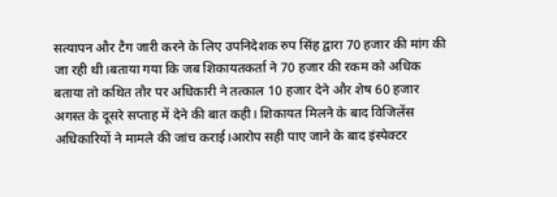सत्यापन और टैग जारी करने के लिए उपनिदेशक रुप सिंह द्वारा 70 हजार की मांग की जा रही थी।बताया गया कि जब शिकायतकर्ता ने 70 हजार की रकम को अधिक बताया तो कथित तौर पर अधिकारी ने तत्काल 10 हजार देने और शेष 60 हजार अगस्त के दूसरे सप्ताह में देने की बात कही। शिकायत मिलने के बाद विजिलेंस अधिकारियों ने मामले की जांच कराई।आरोप सही पाए जाने के बाद इंस्पेक्टर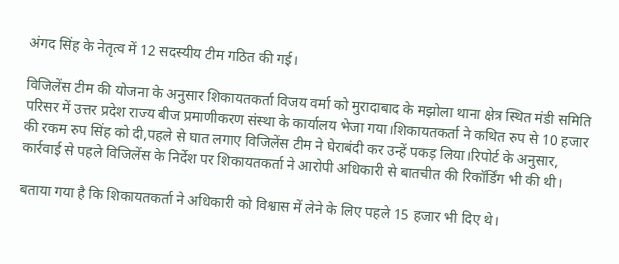अंगद सिंह के नेतृत्व में 12 सदस्यीय टीम गठित की गई।

विजिलेंस टीम की योजना के अनुसार शिकायतकर्ता विजय वर्मा को मुरादाबाद के मझोला थाना क्षेत्र स्थित मंडी समिति परिसर में उत्तर प्रदेश राज्य बीज प्रमाणीकरण संस्था के कार्यालय भेजा गया।शिकायतकर्ता ने कथित रुप से 10 हजार की रकम रुप सिंह को दी,पहले से घात लगाए विजिलेंस टीम ने घेराबंदी कर उन्हें पकड़ लिया।रिपोर्ट के अनुसार, कार्रवाई से पहले विजिलेंस के निर्देश पर शिकायतकर्ता ने आरोपी अधिकारी से बातचीत की रिकॉर्डिंग भी की थी।

बताया गया है कि शिकायतकर्ता ने अधिकारी को विश्वास में लेने के लिए पहले 15 हजार भी दिए थे।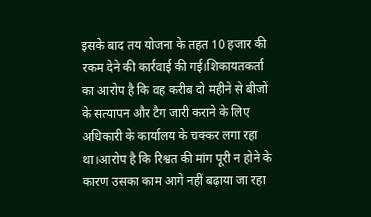इसके बाद तय योजना के तहत 10 हजार की रकम देने की कार्रवाई की गई।शिकायतकर्ता का आरोप है कि वह करीब दो महीने से बीजों के सत्यापन और टैग जारी कराने के लिए अधिकारी के कार्यालय के चक्कर लगा रहा था।आरोप है कि रिश्वत की मांग पूरी न होने के कारण उसका काम आगे नहीं बढ़ाया जा रहा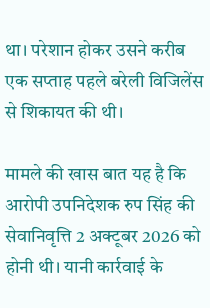था। परेशान होकर उसने करीब एक सप्ताह पहले बरेली विजिलेंस से शिकायत की थी।

मामले की खास बात यह है कि आरोपी उपनिदेशक रुप सिंह की सेवानिवृत्ति 2 अक्टूबर 2026 को होनी थी। यानी कार्रवाई के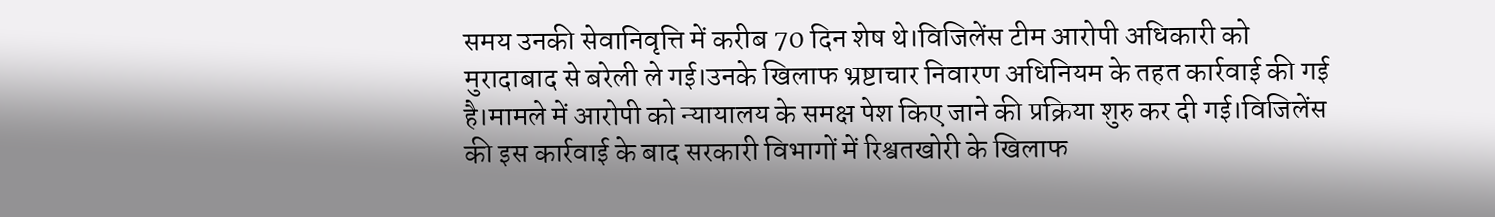समय उनकी सेवानिवृत्ति में करीब 70 दिन शेष थे।विजिलेंस टीम आरोपी अधिकारी को मुरादाबाद से बरेली ले गई।उनके खिलाफ भ्रष्टाचार निवारण अधिनियम के तहत कार्रवाई की गई है।मामले में आरोपी को न्यायालय के समक्ष पेश किए जाने की प्रक्रिया शुरु कर दी गई।विजिलेंस की इस कार्रवाई के बाद सरकारी विभागों में रिश्वतखोरी के खिलाफ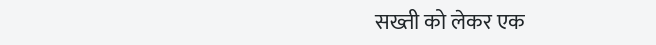सख्ती को लेकर एक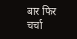बार फिर चर्चा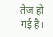तेज हो गई है।